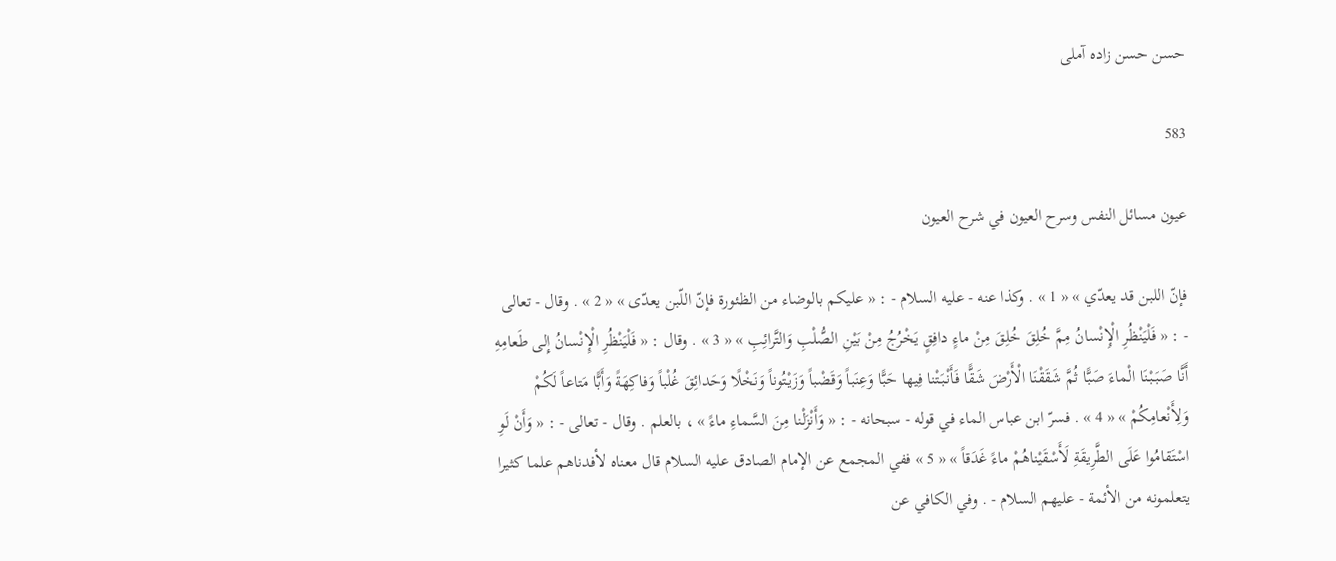حسن حسن زاده آملى

583

عيون مسائل النفس وسرح العيون في شرح العيون

فإنّ اللبن قد يعدّي » « 1 » . وكذا عنه - عليه السلام - : « عليكم بالوضاء من الظئورة فإنّ اللّبن يعدّى » « 2 » . وقال - تعالى - : « فَلْيَنْظُرِ الْإِنْسانُ مِمَّ خُلِقَ خُلِقَ مِنْ ماءٍ دافِقٍ يَخْرُجُ مِنْ بَيْنِ الصُّلْبِ وَالتَّرائِبِ » « 3 » . وقال : « فَلْيَنْظُرِ الْإِنْسانُ إِلى طَعامِهِ أَنَّا صَبَبْنَا الْماءَ صَبًّا ثُمَّ شَقَقْنَا الْأَرْضَ شَقًّا فَأَنْبَتْنا فِيها حَبًّا وَعِنَباً وَقَضْباً وَزَيْتُوناً وَنَخْلًا وَحَدائِقَ غُلْباً وَفاكِهَةً وَأَبًّا مَتاعاً لَكُمْ وَلِأَنْعامِكُمْ » « 4 » . فسرّ ابن عباس الماء في قوله - سبحانه - : « وَأَنْزَلْنا مِنَ السَّماءِ ماءً » ، بالعلم . وقال - تعالى - : « وَأَنْ لَوِ اسْتَقامُوا عَلَى الطَّرِيقَةِ لَأَسْقَيْناهُمْ ماءً غَدَقاً » « 5 » ففي المجمع عن الإمام الصادق عليه السلام قال معناه لأفدناهم علما كثيرا يتعلمونه من الأئمة - عليهم السلام - . وفي الكافي عن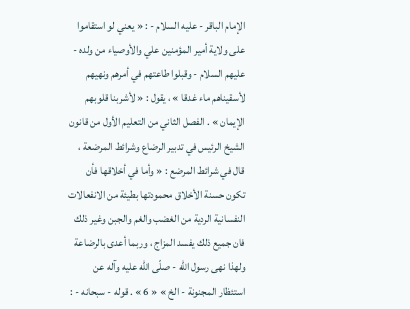الإمام الباقر - عليه السلام - : « يعني لو استقاموا على ولاية أمير المؤمنين علي والأوصياء من ولده - عليهم السلام - وقبلوا طاعتهم في أمرهم ونهيهم لأسقيناهم ماء غدقا » ، يقول : « لأشربنا قلوبهم الإيمان » . الفصل الثاني من التعليم الأول من قانون الشيخ الرئيس في تدبير الرضاع وشرائط المرضعة ، قال في شرائط المرضع : « وأما في أخلاقها فأن تكون حسنة الأخلاق محمودتها بطيئة من الانفعالات النفسانية الردية من الغضب والغم والجبن وغير ذلك فان جميع ذلك يفسد المزاج ، وربما أعدى بالرضاعة ولهذا نهى رسول اللّه - صلّى اللّه عليه وآله عن استئظار المجنونة - الخ » « 6 » . قوله - سبحانه - :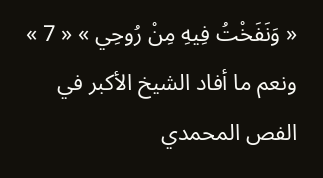« وَنَفَخْتُ فِيهِ مِنْ رُوحِي » « 7 » ونعم ما أفاد الشيخ الأكبر في الفص المحمدي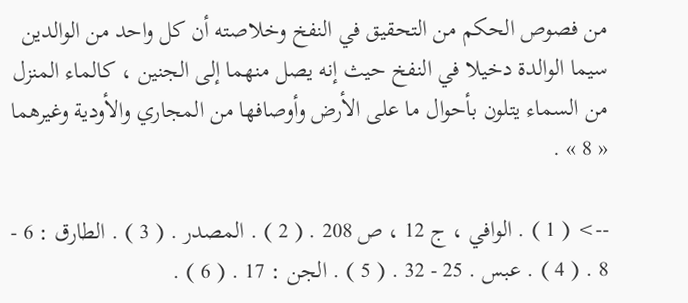من فصوص الحكم من التحقيق في النفخ وخلاصته أن كل واحد من الوالدين سيما الوالدة دخيلا في النفخ حيث إنه يصل منهما إلى الجنين ، كالماء المنزل من السماء يتلون بأحوال ما على الأرض وأوصافها من المجاري والأودية وغيرهما « 8 » .

--> ( 1 ) . الوافي ، ج 12 ، ص 208 . ( 2 ) . المصدر . ( 3 ) . الطارق : 6 - 8 . ( 4 ) . عبس . 25 - 32 . ( 5 ) . الجن : 17 . ( 6 ) .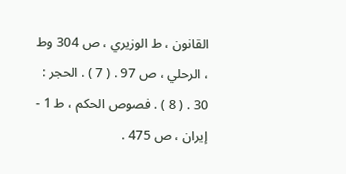القانون ، ط الوزيري ، ص 304 وط ، الرحلي ، ص 97 . ( 7 ) . الحجر : 30 . ( 8 ) . فصوص الحكم ، ط 1 - إيران ، ص 475 .